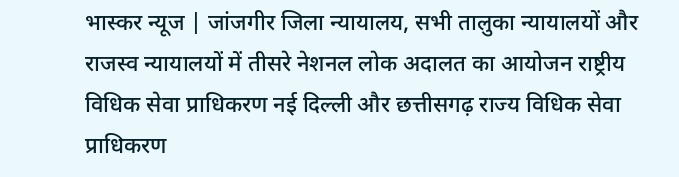भास्कर न्यूज | जांजगीर जिला न्यायालय, सभी तालुका न्यायालयों और राजस्व न्यायालयों में तीसरे नेशनल लोक अदालत का आयोजन राष्ट्रीय विधिक सेवा प्राधिकरण नई दिल्ली और छत्तीसगढ़ राज्य विधिक सेवा प्राधिकरण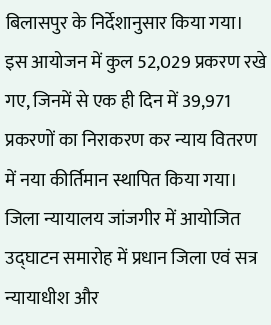बिलासपुर के निर्देशानुसार किया गया। इस आयोजन में कुल 52,029 प्रकरण रखे गए, जिनमें से एक ही दिन में 39,971 प्रकरणों का निराकरण कर न्याय वितरण में नया कीर्तिमान स्थापित किया गया। जिला न्यायालय जांजगीर में आयोजित उद्घाटन समारोह में प्रधान जिला एवं सत्र न्यायाधीश और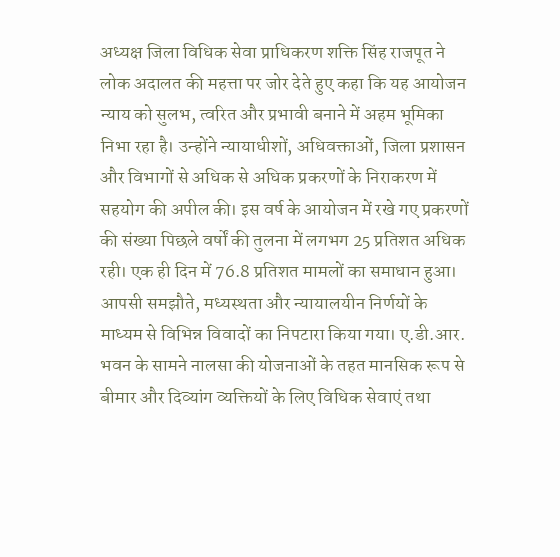अध्यक्ष जिला विधिक सेवा प्राधिकरण शक्ति सिंह राजपूत ने लोक अदालत की महत्ता पर जोर देते हुए कहा कि यह आयोजन न्याय को सुलभ, त्वरित और प्रभावी बनाने में अहम भूमिका निभा रहा है। उन्होंने न्यायाधीशों, अधिवक्ताओं, जिला प्रशासन और विभागों से अधिक से अधिक प्रकरणों के निराकरण में सहयोग की अपील की। इस वर्ष के आयोजन में रखे गए प्रकरणों की संख्या पिछले वर्षों की तुलना में लगभग 25 प्रतिशत अधिक रही। एक ही दिन में 76.8 प्रतिशत मामलों का समाधान हुआ। आपसी समझौते, मध्यस्थता और न्यायालयीन निर्णयों के माध्यम से विभिन्न विवादों का निपटारा किया गया। ए.डी.आर. भवन के सामने नालसा की योजनाओं के तहत मानसिक रूप से बीमार और दिव्यांग व्यक्तियों के लिए विधिक सेवाएं तथा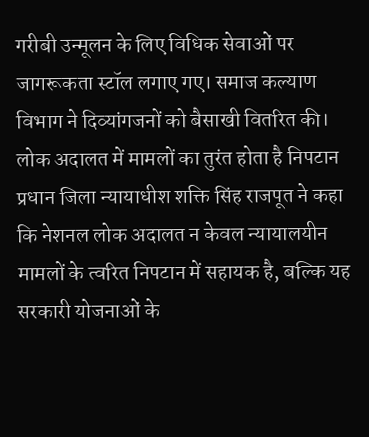गरीबी उन्मूलन के लिए विधिक सेवाओं पर जागरूकता स्टॉल लगाए गए। समाज कल्याण विभाग ने दिव्यांगजनों को बैसाखी वितरित की। लोक अदालत में मामलों का तुरंत होता है निपटान प्रधान जिला न्यायाधीश शक्ति सिंह राजपूत ने कहा कि नेशनल लोक अदालत न केवल न्यायालयीन मामलों के त्वरित निपटान में सहायक है, बल्कि यह सरकारी योजनाओं के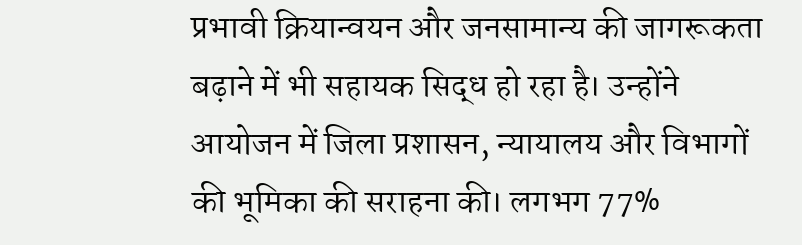प्रभावी क्रियान्वयन और जनसामान्य की जागरूकता बढ़ाने में भी सहायक सिद्ध हो रहा है। उन्होंने आयोजन में जिला प्रशासन, न्यायालय और विभागों की भूमिका की सराहना की। लगभग 77%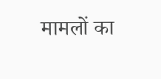मामलों का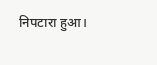निपटारा हुआ।